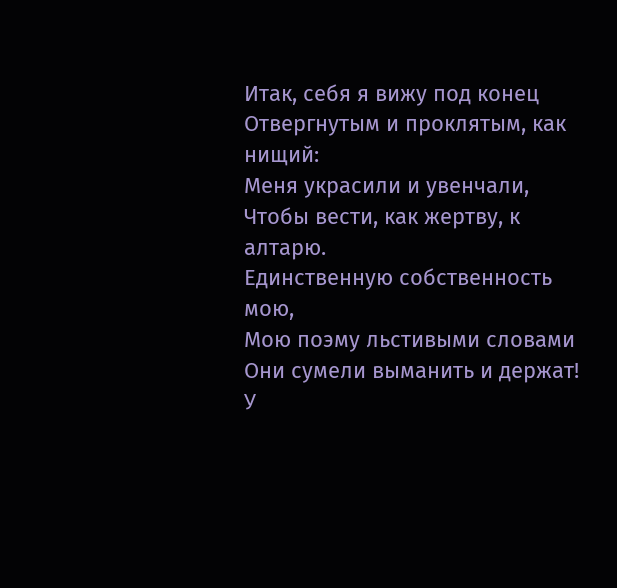Итак, себя я вижу под конец
Отвергнутым и проклятым, как нищий:
Меня украсили и увенчали,
Чтобы вести, как жертву, к алтарю.
Единственную собственность мою,
Мою поэму льстивыми словами
Они сумели выманить и держат!
У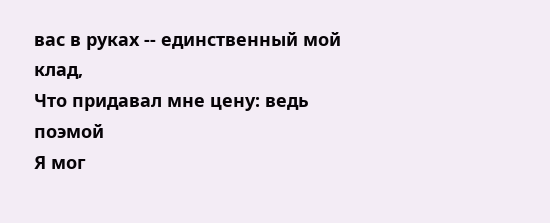вас в руках -- единственный мой клад,
Что придавал мне цену: ведь поэмой
Я мог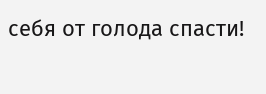себя от голода спасти!